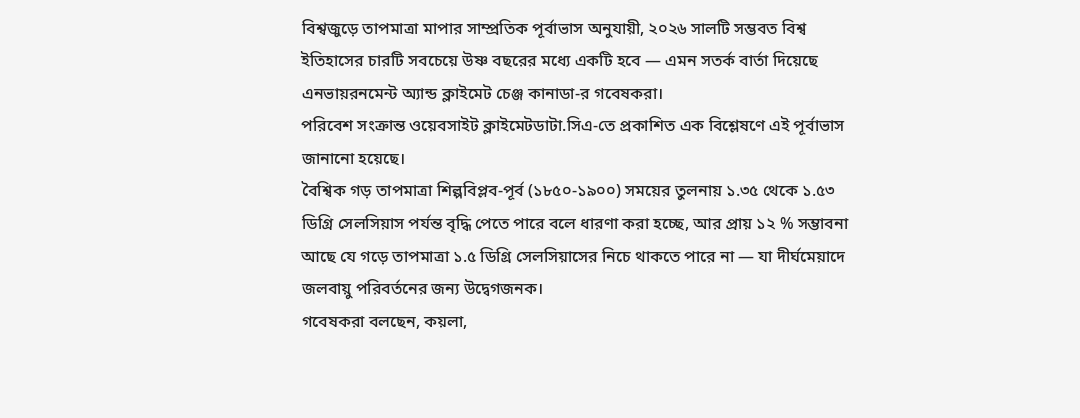বিশ্বজুড়ে তাপমাত্রা মাপার সাম্প্রতিক পূর্বাভাস অনুযায়ী, ২০২৬ সালটি সম্ভবত বিশ্ব ইতিহাসের চারটি সবচেয়ে উষ্ণ বছরের মধ্যে একটি হবে — এমন সতর্ক বার্তা দিয়েছে এনভায়রনমেন্ট অ্যান্ড ক্লাইমেট চেঞ্জ কানাডা-র গবেষকরা।
পরিবেশ সংক্রান্ত ওয়েবসাইট ক্লাইমেটডাটা.সিএ-তে প্রকাশিত এক বিশ্লেষণে এই পূর্বাভাস জানানো হয়েছে।
বৈশ্বিক গড় তাপমাত্রা শিল্পবিপ্লব-পূর্ব (১৮৫০-১৯০০) সময়ের তুলনায় ১.৩৫ থেকে ১.৫৩ ডিগ্রি সেলসিয়াস পর্যন্ত বৃদ্ধি পেতে পারে বলে ধারণা করা হচ্ছে, আর প্রায় ১২ % সম্ভাবনা আছে যে গড়ে তাপমাত্রা ১.৫ ডিগ্রি সেলসিয়াসের নিচে থাকতে পারে না — যা দীর্ঘমেয়াদে জলবায়ু পরিবর্তনের জন্য উদ্বেগজনক।
গবেষকরা বলছেন, কয়লা,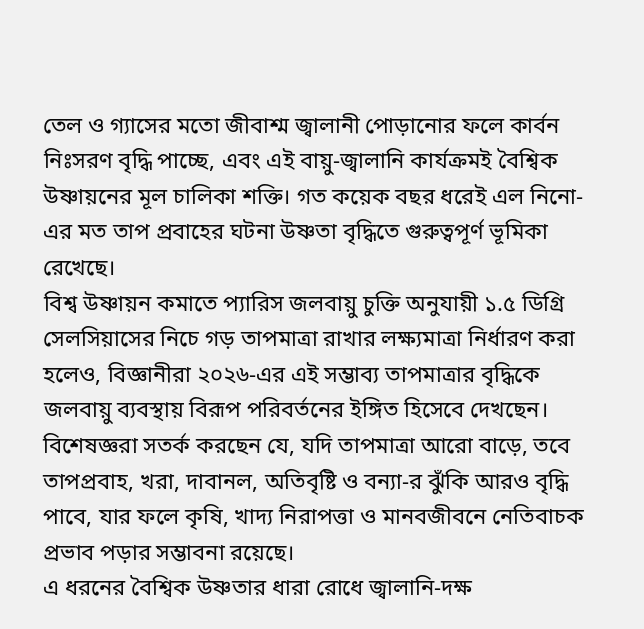তেল ও গ্যাসের মতো জীবাশ্ম জ্বালানী পোড়ানোর ফলে কার্বন নিঃসরণ বৃদ্ধি পাচ্ছে, এবং এই বায়ু-জ্বালানি কার্যক্রমই বৈশ্বিক উষ্ণায়নের মূল চালিকা শক্তি। গত কয়েক বছর ধরেই এল নিনো-এর মত তাপ প্রবাহের ঘটনা উষ্ণতা বৃদ্ধিতে গুরুত্বপূর্ণ ভূমিকা রেখেছে।
বিশ্ব উষ্ণায়ন কমাতে প্যারিস জলবায়ু চুক্তি অনুযায়ী ১.৫ ডিগ্রি সেলসিয়াসের নিচে গড় তাপমাত্রা রাখার লক্ষ্যমাত্রা নির্ধারণ করা হলেও, বিজ্ঞানীরা ২০২৬-এর এই সম্ভাব্য তাপমাত্রার বৃদ্ধিকে জলবায়ু ব্যবস্থায় বিরূপ পরিবর্তনের ইঙ্গিত হিসেবে দেখছেন।
বিশেষজ্ঞরা সতর্ক করছেন যে, যদি তাপমাত্রা আরো বাড়ে, তবে তাপপ্রবাহ, খরা, দাবানল, অতিবৃষ্টি ও বন্যা-র ঝুঁকি আরও বৃদ্ধি পাবে, যার ফলে কৃষি, খাদ্য নিরাপত্তা ও মানবজীবনে নেতিবাচক প্রভাব পড়ার সম্ভাবনা রয়েছে।
এ ধরনের বৈশ্বিক উষ্ণতার ধারা রোধে জ্বালানি-দক্ষ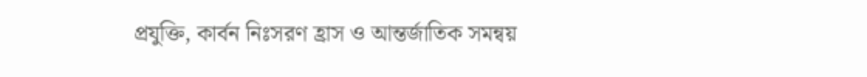প্রযুক্তি, কার্বন নিঃসরণ হ্রাস ও আন্তর্জাতিক সমন্বয়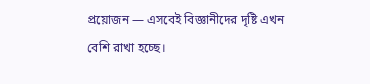প্রয়োজন — এসবেই বিজ্ঞানীদের দৃষ্টি এখন বেশি রাখা হচ্ছে।